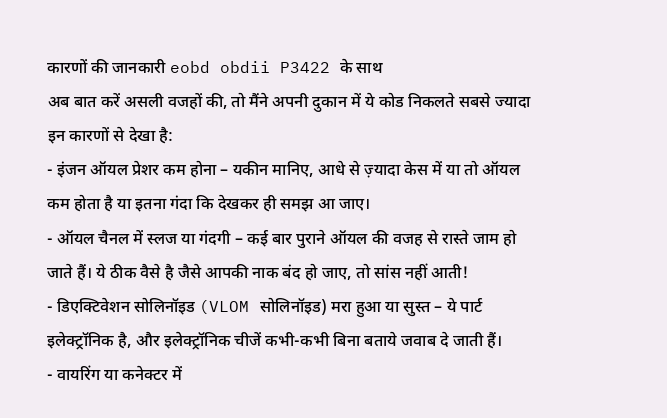कारणों की जानकारी eobd obdii P3422 के साथ
अब बात करें असली वजहों की, तो मैंने अपनी दुकान में ये कोड निकलते सबसे ज्यादा इन कारणों से देखा है:
- इंजन ऑयल प्रेशर कम होना – यकीन मानिए, आधे से ज़्यादा केस में या तो ऑयल कम होता है या इतना गंदा कि देखकर ही समझ आ जाए।
- ऑयल चैनल में स्लज या गंदगी – कई बार पुराने ऑयल की वजह से रास्ते जाम हो जाते हैं। ये ठीक वैसे है जैसे आपकी नाक बंद हो जाए, तो सांस नहीं आती!
- डिएक्टिवेशन सोलिनॉइड (VLOM सोलिनॉइड) मरा हुआ या सुस्त – ये पार्ट इलेक्ट्रॉनिक है, और इलेक्ट्रॉनिक चीजें कभी-कभी बिना बताये जवाब दे जाती हैं।
- वायरिंग या कनेक्टर में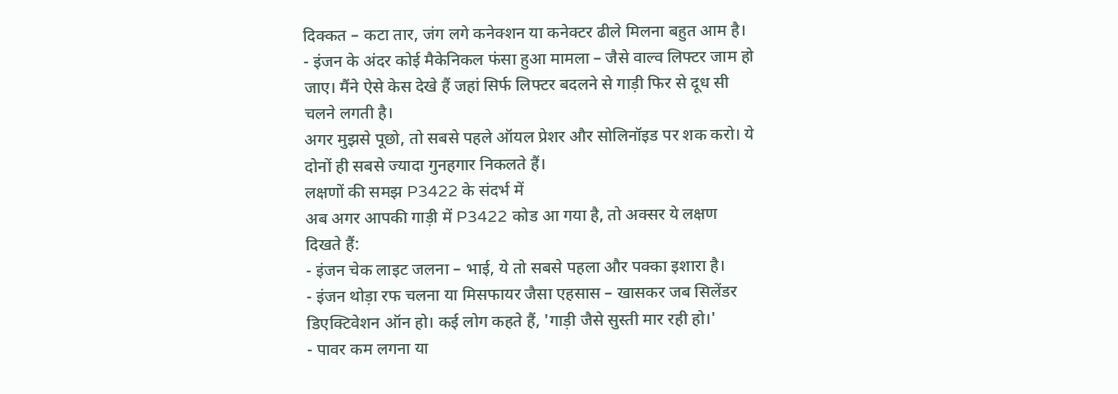दिक्कत – कटा तार, जंग लगे कनेक्शन या कनेक्टर ढीले मिलना बहुत आम है।
- इंजन के अंदर कोई मैकेनिकल फंसा हुआ मामला – जैसे वाल्व लिफ्टर जाम हो जाए। मैंने ऐसे केस देखे हैं जहां सिर्फ लिफ्टर बदलने से गाड़ी फिर से दूध सी चलने लगती है।
अगर मुझसे पूछो, तो सबसे पहले ऑयल प्रेशर और सोलिनॉइड पर शक करो। ये दोनों ही सबसे ज्यादा गुनहगार निकलते हैं।
लक्षणों की समझ P3422 के संदर्भ में
अब अगर आपकी गाड़ी में P3422 कोड आ गया है, तो अक्सर ये लक्षण दिखते हैं:
- इंजन चेक लाइट जलना – भाई, ये तो सबसे पहला और पक्का इशारा है।
- इंजन थोड़ा रफ चलना या मिसफायर जैसा एहसास – खासकर जब सिलेंडर डिएक्टिवेशन ऑन हो। कई लोग कहते हैं, 'गाड़ी जैसे सुस्ती मार रही हो।'
- पावर कम लगना या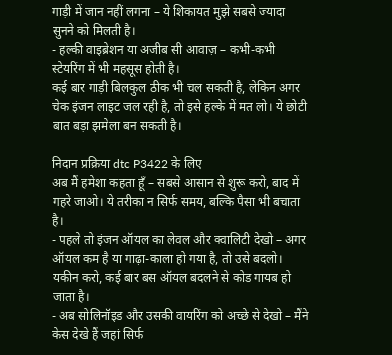गाड़ी में जान नहीं लगना – ये शिकायत मुझे सबसे ज्यादा सुनने को मिलती है।
- हल्की वाइब्रेशन या अजीब सी आवाज़ – कभी-कभी स्टेयरिंग में भी महसूस होती है।
कई बार गाड़ी बिलकुल ठीक भी चल सकती है, लेकिन अगर चेक इंजन लाइट जल रही है, तो इसे हल्के में मत लो। ये छोटी बात बड़ा झमेला बन सकती है।

निदान प्रक्रिया dtc P3422 के लिए
अब मैं हमेशा कहता हूँ – सबसे आसान से शुरू करो, बाद में गहरे जाओ। ये तरीका न सिर्फ समय, बल्कि पैसा भी बचाता है।
- पहले तो इंजन ऑयल का लेवल और क्वालिटी देखो – अगर ऑयल कम है या गाढ़ा-काला हो गया है, तो उसे बदलो। यकीन करो, कई बार बस ऑयल बदलने से कोड गायब हो जाता है।
- अब सोलिनॉइड और उसकी वायरिंग को अच्छे से देखो – मैंने केस देखे हैं जहां सिर्फ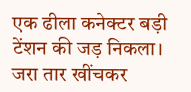एक ढीला कनेक्टर बड़ी टेंशन की जड़ निकला। जरा तार खींचकर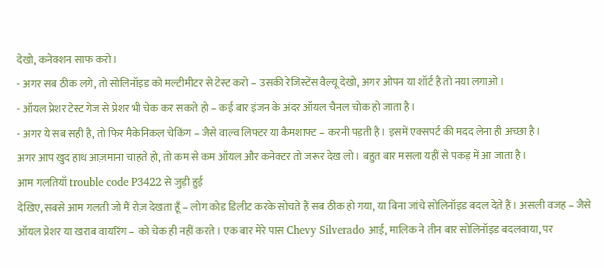देखो, कनेक्शन साफ करो।
- अगर सब ठीक लगे, तो सोलिनॉइड को मल्टीमीटर से टेस्ट करो – उसकी रेजिस्टेंस वैल्यू देखो, अगर ओपन या शॉर्ट है तो नया लगाओ।
- ऑयल प्रेशर टेस्ट गेज से प्रेशर भी चेक कर सकते हो – कई बार इंजन के अंदर ऑयल चैनल चोक हो जाता है।
- अगर ये सब सही है, तो फिर मैकेनिकल चेकिंग – जैसे वाल्व लिफ्टर या कैमशाफ्ट – करनी पड़ती है। इसमें एक्सपर्ट की मदद लेना ही अच्छा है।
अगर आप खुद हाथ आज़माना चाहते हो, तो कम से कम ऑयल और कनेक्टर तो जरूर देख लो। बहुत बार मसला यहीं से पकड़ में आ जाता है।
आम गलतियाँ trouble code P3422 से जुड़ी हुई
देखिए, सबसे आम गलती जो मैं रोज़ देखता हूँ – लोग कोड डिलीट करके सोचते हैं सब ठीक हो गया, या बिना जांचे सोलिनॉइड बदल देते हैं। असली वजह – जैसे ऑयल प्रेशर या खराब वायरिंग – को चेक ही नहीं करते। एक बार मेरे पास Chevy Silverado आई, मालिक ने तीन बार सोलिनॉइड बदलवाया, पर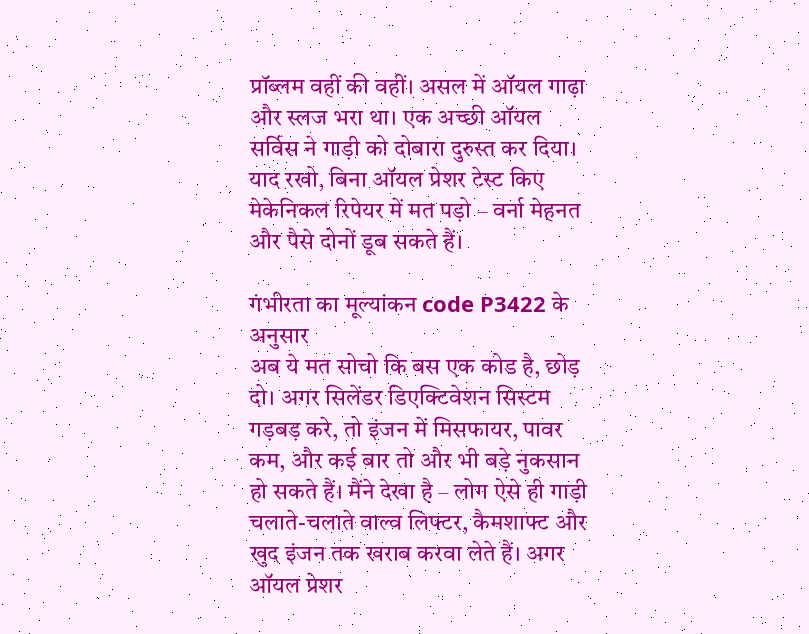प्रॉब्लम वहीं की वहीं। असल में ऑयल गाढ़ा और स्लज भरा था। एक अच्छी ऑयल सर्विस ने गाड़ी को दोबारा दुरुस्त कर दिया। याद रखो, बिना ऑयल प्रेशर टेस्ट किए मेकेनिकल रिपेयर में मत पड़ो – वर्ना मेहनत और पैसे दोनों डूब सकते हैं।

गंभीरता का मूल्यांकन code P3422 के अनुसार
अब ये मत सोचो कि बस एक कोड है, छोड़ दो। अगर सिलेंडर डिएक्टिवेशन सिस्टम गड़बड़ करे, तो इंजन में मिसफायर, पावर कम, और कई बार तो और भी बड़े नुकसान हो सकते हैं। मैंने देखा है – लोग ऐसे ही गाड़ी चलाते-चलाते वाल्व लिफ्टर, कैमशाफ्ट और खुद इंजन तक खराब करवा लेते हैं। अगर ऑयल प्रेशर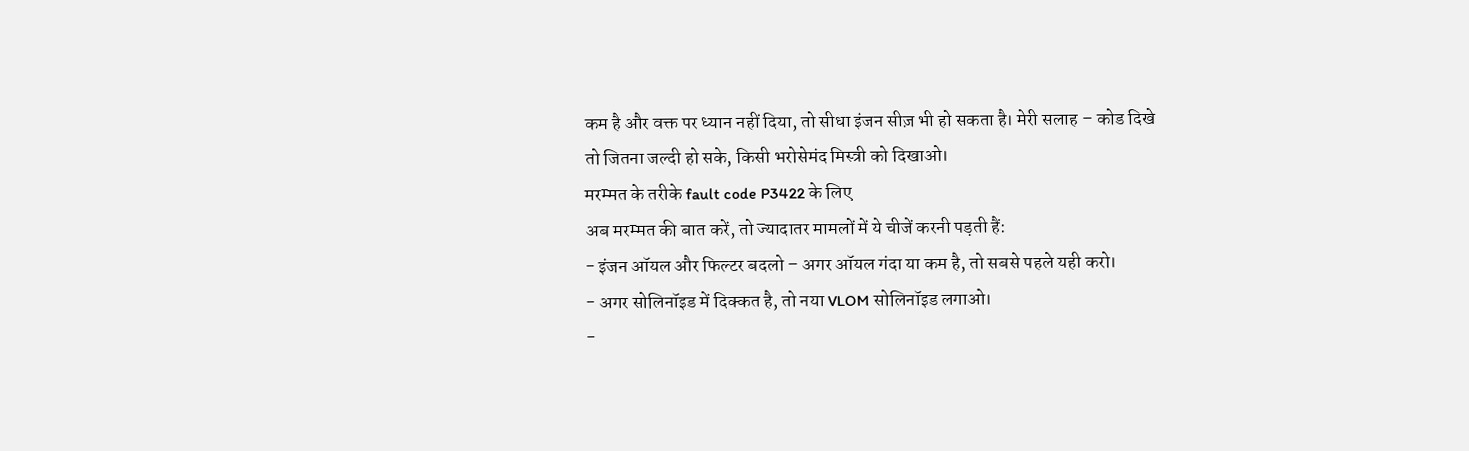कम है और वक्त पर ध्यान नहीं दिया, तो सीधा इंजन सीज़ भी हो सकता है। मेरी सलाह – कोड दिखे तो जितना जल्दी हो सके, किसी भरोसेमंद मिस्त्री को दिखाओ।
मरम्मत के तरीके fault code P3422 के लिए
अब मरम्मत की बात करें, तो ज्यादातर मामलों में ये चीजें करनी पड़ती हैं:
- इंजन ऑयल और फिल्टर बदलो – अगर ऑयल गंदा या कम है, तो सबसे पहले यही करो।
- अगर सोलिनॉइड में दिक्कत है, तो नया VLOM सोलिनॉइड लगाओ।
-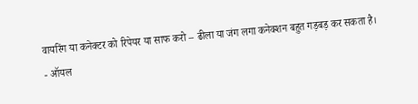वायरिंग या कनेक्टर को रिपेयर या साफ करो – ढीला या जंग लगा कनेक्शन बहुत गड़बड़ कर सकता है।
- ऑयल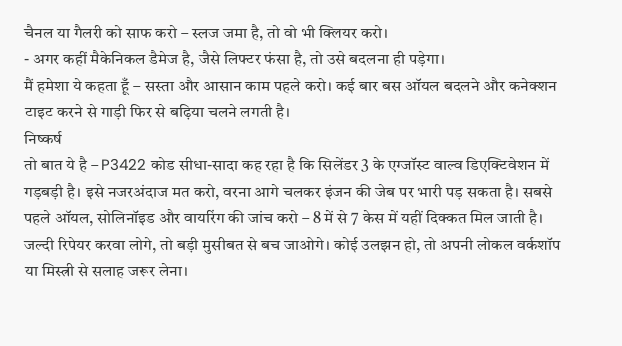चैनल या गैलरी को साफ करो – स्लज जमा है, तो वो भी क्लियर करो।
- अगर कहीं मैकेनिकल डैमेज है, जैसे लिफ्टर फंसा है, तो उसे बदलना ही पड़ेगा।
मैं हमेशा ये कहता हूँ – सस्ता और आसान काम पहले करो। कई बार बस ऑयल बदलने और कनेक्शन टाइट करने से गाड़ी फिर से बढ़िया चलने लगती है।
निष्कर्ष
तो बात ये है – P3422 कोड सीधा-सादा कह रहा है कि सिलेंडर 3 के एग्जॉस्ट वाल्व डिएक्टिवेशन में गड़बड़ी है। इसे नजरअंदाज मत करो, वरना आगे चलकर इंजन की जेब पर भारी पड़ सकता है। सबसे पहले ऑयल, सोलिनॉइड और वायरिंग की जांच करो – 8 में से 7 केस में यहीं दिक्कत मिल जाती है। जल्दी रिपेयर करवा लोगे, तो बड़ी मुसीबत से बच जाओगे। कोई उलझन हो, तो अपनी लोकल वर्कशॉप या मिस्त्री से सलाह जरूर लेना।